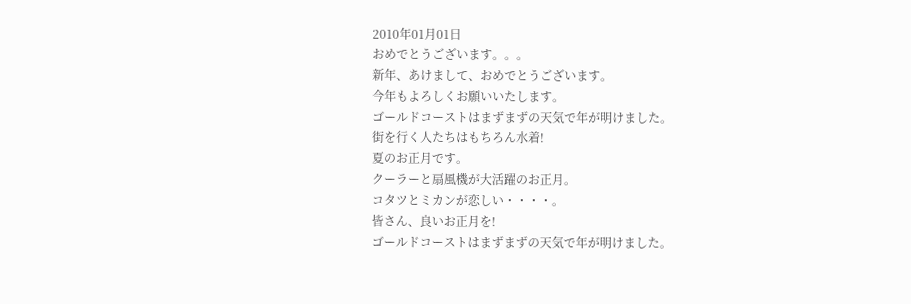2010年01月01日
おめでとうございます。。。
新年、あけまして、おめでとうございます。
今年もよろしくお願いいたします。
ゴールドコーストはまずまずの天気で年が明けました。
街を行く人たちはもちろん水着!
夏のお正月です。
クーラーと扇風機が大活躍のお正月。
コタツとミカンが恋しい・・・・。
皆さん、良いお正月を!
ゴールドコーストはまずまずの天気で年が明けました。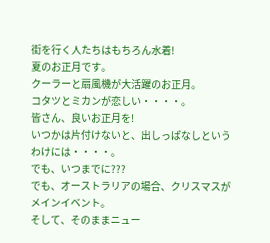街を行く人たちはもちろん水着!
夏のお正月です。
クーラーと扇風機が大活躍のお正月。
コタツとミカンが恋しい・・・・。
皆さん、良いお正月を!
いつかは片付けないと、出しっぱなしというわけには・・・・。
でも、いつまでに???
でも、オーストラリアの場合、クリスマスがメインイベント。
そして、そのままニュー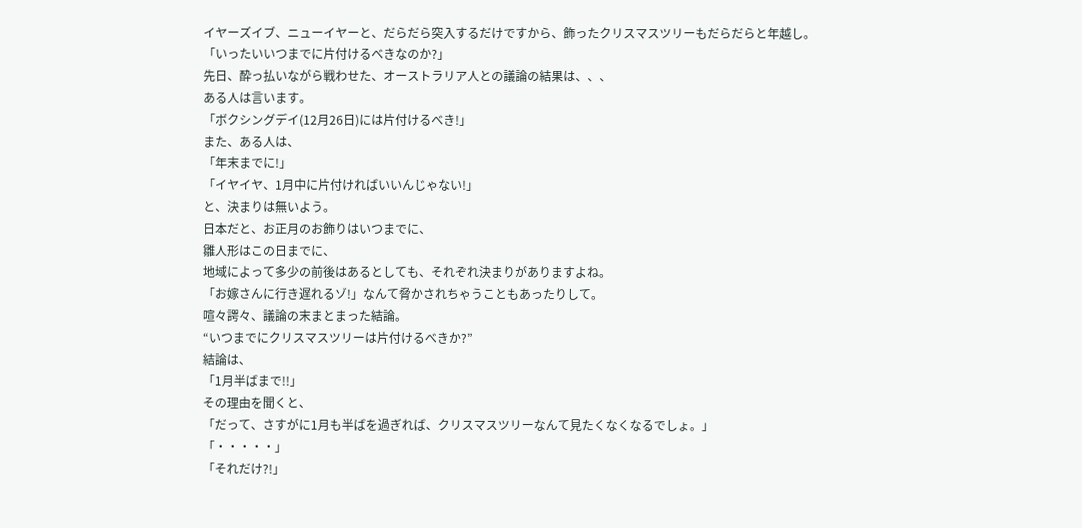イヤーズイブ、ニューイヤーと、だらだら突入するだけですから、飾ったクリスマスツリーもだらだらと年越し。
「いったいいつまでに片付けるべきなのか?」
先日、酔っ払いながら戦わせた、オーストラリア人との議論の結果は、、、
ある人は言います。
「ボクシングデイ(12月26日)には片付けるべき!」
また、ある人は、
「年末までに!」
「イヤイヤ、1月中に片付ければいいんじゃない!」
と、決まりは無いよう。
日本だと、お正月のお飾りはいつまでに、
雛人形はこの日までに、
地域によって多少の前後はあるとしても、それぞれ決まりがありますよね。
「お嫁さんに行き遅れるゾ!」なんて脅かされちゃうこともあったりして。
喧々諤々、議論の末まとまった結論。
“いつまでにクリスマスツリーは片付けるべきか?”
結論は、
「1月半ばまで!!」
その理由を聞くと、
「だって、さすがに1月も半ばを過ぎれば、クリスマスツリーなんて見たくなくなるでしょ。」
「・・・・・」
「それだけ?!」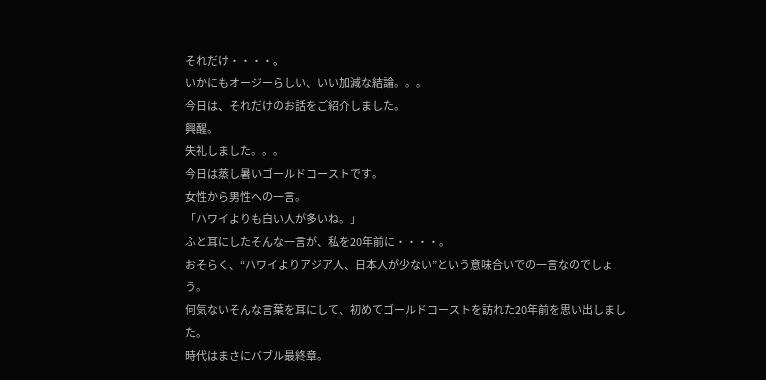それだけ・・・・。
いかにもオージーらしい、いい加減な結論。。。
今日は、それだけのお話をご紹介しました。
興醒。
失礼しました。。。
今日は蒸し暑いゴールドコーストです。
女性から男性への一言。
「ハワイよりも白い人が多いね。」
ふと耳にしたそんな一言が、私を20年前に・・・・。
おそらく、“ハワイよりアジア人、日本人が少ない”という意味合いでの一言なのでしょう。
何気ないそんな言葉を耳にして、初めてゴールドコーストを訪れた20年前を思い出しました。
時代はまさにバブル最終章。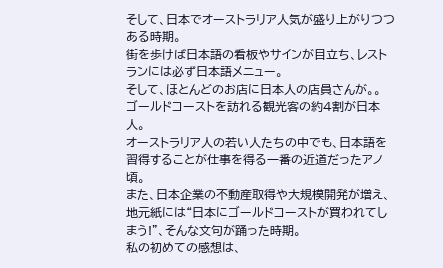そして、日本でオーストラリア人気が盛り上がりつつある時期。
街を歩けば日本語の看板やサインが目立ち、レストランには必ず日本語メニュー。
そして、ほとんどのお店に日本人の店員さんが。。
ゴールドコーストを訪れる観光客の約4割が日本人。
オーストラリア人の若い人たちの中でも、日本語を習得することが仕事を得る一番の近道だったアノ頃。
また、日本企業の不動産取得や大規模開発が増え、地元紙には“日本にゴールドコーストが買われてしまう!”、そんな文句が踊った時期。
私の初めての感想は、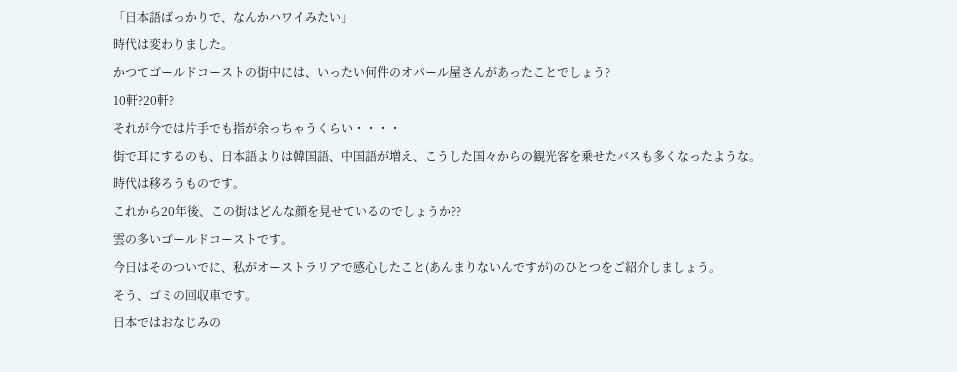「日本語ばっかりで、なんかハワイみたい」
時代は変わりました。
かつてゴールドコーストの街中には、いったい何件のオパール屋さんがあったことでしょう?
10軒?20軒?
それが今では片手でも指が余っちゃうくらい・・・・
街で耳にするのも、日本語よりは韓国語、中国語が増え、こうした国々からの観光客を乗せたバスも多くなったような。
時代は移ろうものです。
これから20年後、この街はどんな顔を見せているのでしょうか??
雲の多いゴールドコーストです。
今日はそのついでに、私がオーストラリアで感心したこと(あんまりないんですが)のひとつをご紹介しましょう。
そう、ゴミの回収車です。
日本ではおなじみの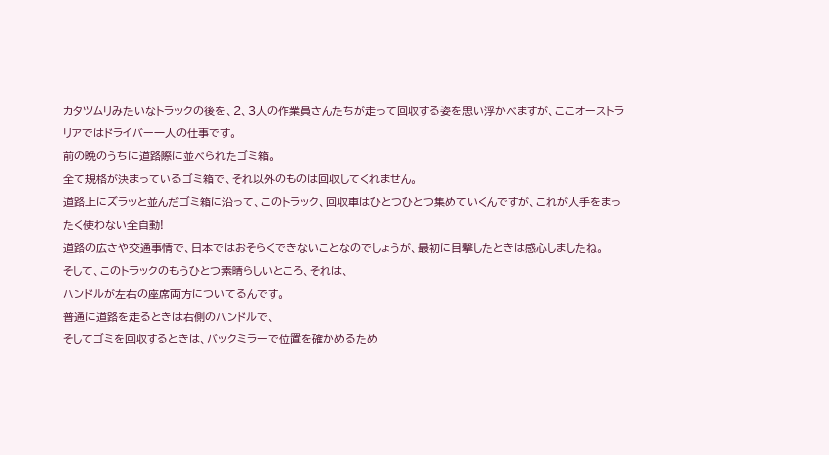カタツムリみたいなトラックの後を、2、3人の作業員さんたちが走って回収する姿を思い浮かべますが、ここオーストラリアではドライバー一人の仕事です。
前の晩のうちに道路際に並べられたゴミ箱。
全て規格が決まっているゴミ箱で、それ以外のものは回収してくれません。
道路上にズラッと並んだゴミ箱に沿って、このトラック、回収車はひとつひとつ集めていくんですが、これが人手をまったく使わない全自動!
道路の広さや交通事情で、日本ではおそらくできないことなのでしょうが、最初に目撃したときは感心しましたね。
そして、このトラックのもうひとつ素晴らしいところ、それは、
ハンドルが左右の座席両方についてるんです。
普通に道路を走るときは右側のハンドルで、
そしてゴミを回収するときは、バックミラーで位置を確かめるため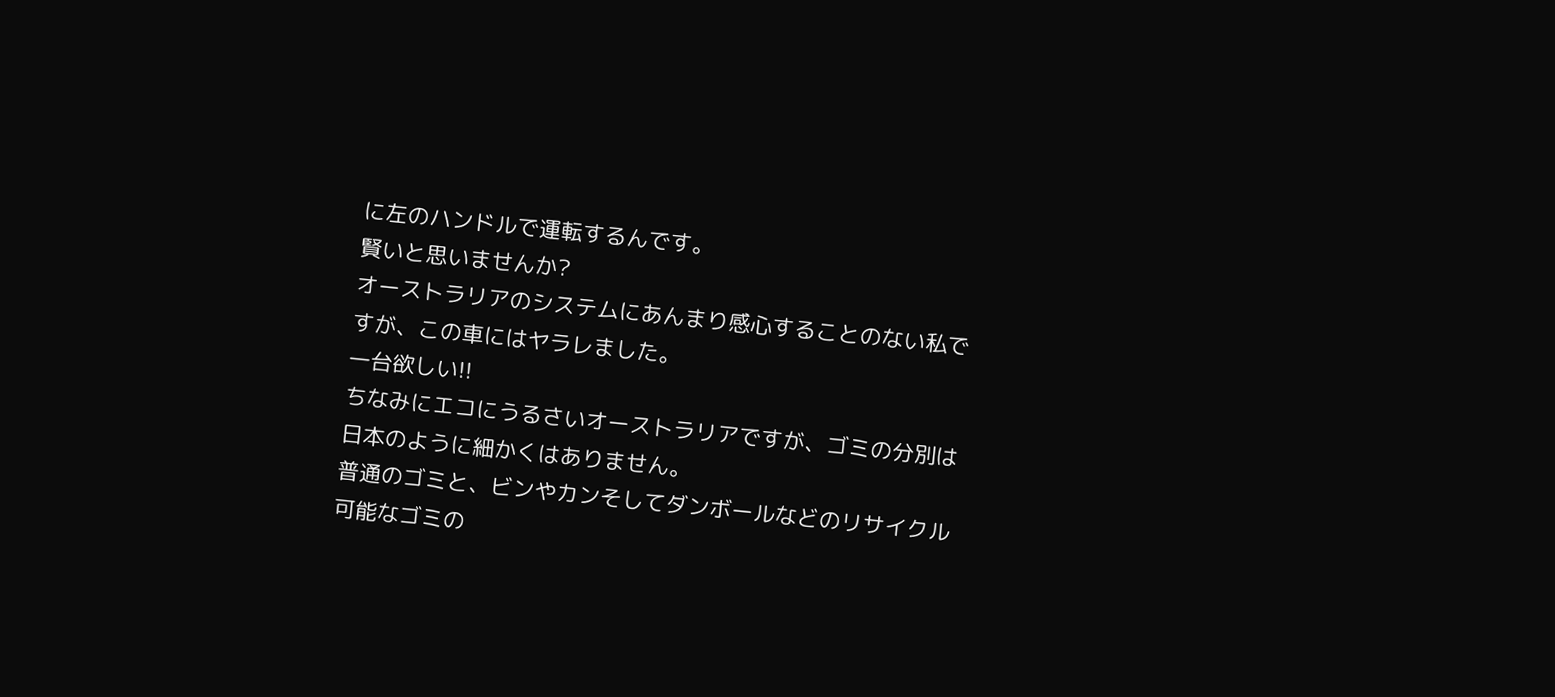に左のハンドルで運転するんです。
賢いと思いませんか?
オーストラリアのシステムにあんまり感心することのない私ですが、この車にはヤラレました。
一台欲しい!!
ちなみにエコにうるさいオーストラリアですが、ゴミの分別は日本のように細かくはありません。
普通のゴミと、ビンやカンそしてダンボールなどのリサイクル可能なゴミの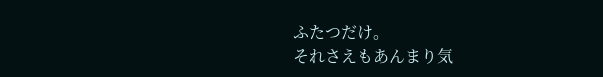ふたつだけ。
それさえもあんまり気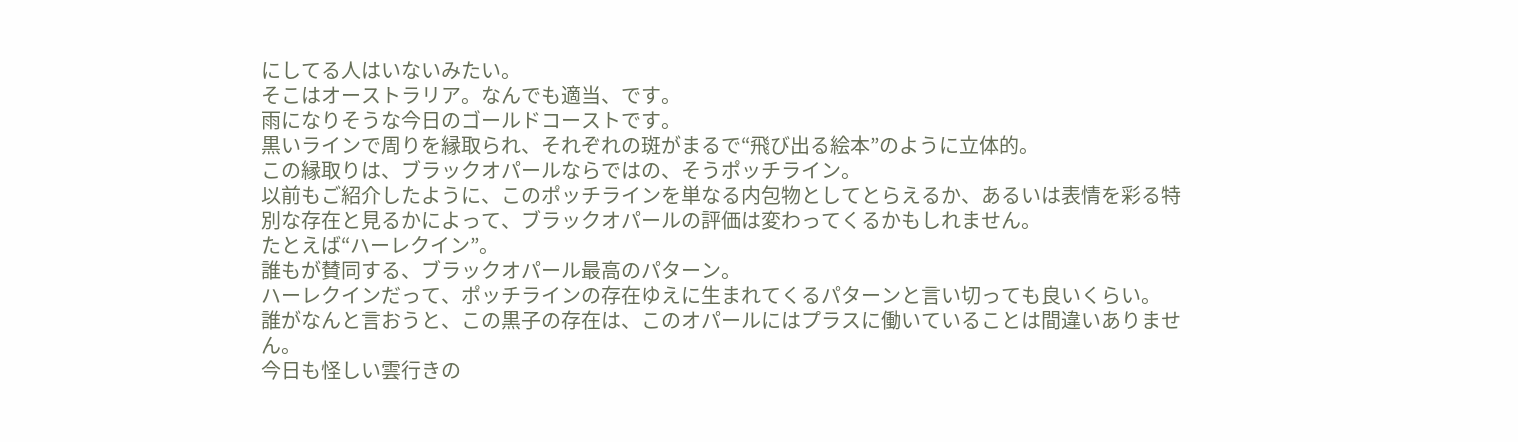にしてる人はいないみたい。
そこはオーストラリア。なんでも適当、です。
雨になりそうな今日のゴールドコーストです。
黒いラインで周りを縁取られ、それぞれの斑がまるで“飛び出る絵本”のように立体的。
この縁取りは、ブラックオパールならではの、そうポッチライン。
以前もご紹介したように、このポッチラインを単なる内包物としてとらえるか、あるいは表情を彩る特別な存在と見るかによって、ブラックオパールの評価は変わってくるかもしれません。
たとえば“ハーレクイン”。
誰もが賛同する、ブラックオパール最高のパターン。
ハーレクインだって、ポッチラインの存在ゆえに生まれてくるパターンと言い切っても良いくらい。
誰がなんと言おうと、この黒子の存在は、このオパールにはプラスに働いていることは間違いありません。
今日も怪しい雲行きの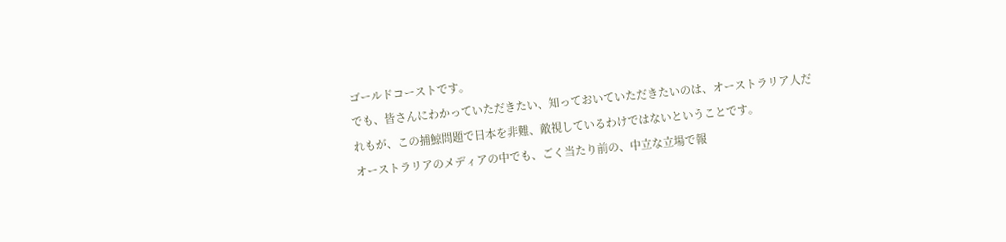ゴールドコーストです。
でも、皆さんにわかっていただきたい、知っておいていただきたいのは、オーストラリア人だれもが、この捕鯨問題で日本を非難、敵視しているわけではないということです。
オーストラリアのメディアの中でも、ごく当たり前の、中立な立場で報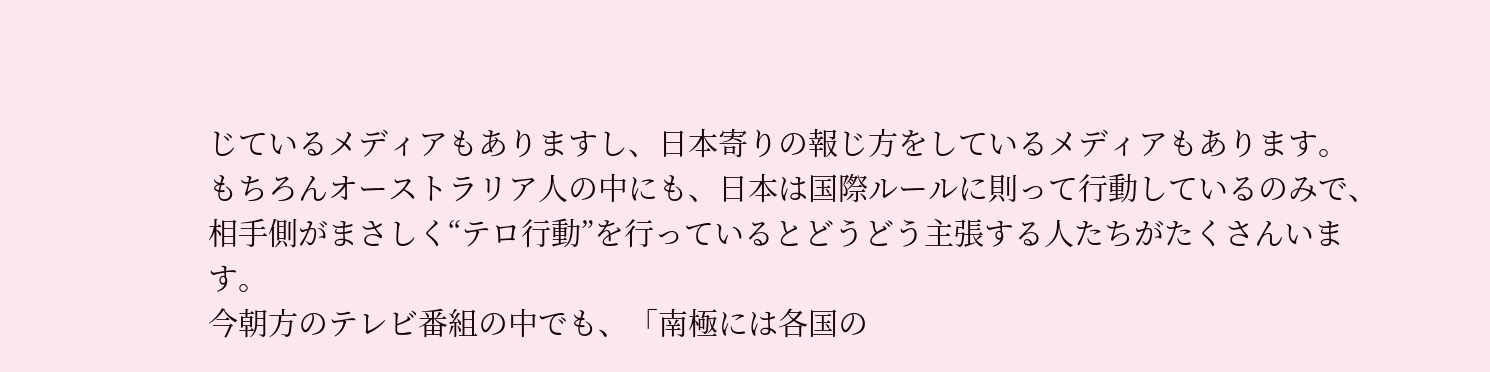じているメディアもありますし、日本寄りの報じ方をしているメディアもあります。
もちろんオーストラリア人の中にも、日本は国際ルールに則って行動しているのみで、相手側がまさしく“テロ行動”を行っているとどうどう主張する人たちがたくさんいます。
今朝方のテレビ番組の中でも、「南極には各国の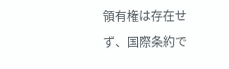領有権は存在せず、国際条約で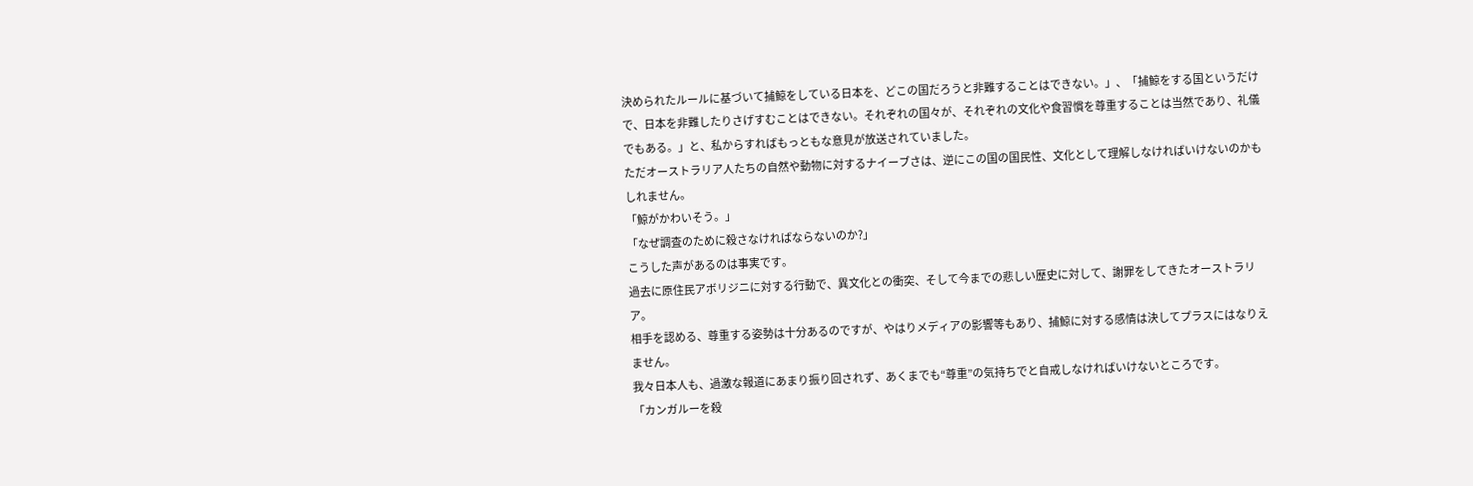決められたルールに基づいて捕鯨をしている日本を、どこの国だろうと非難することはできない。」、「捕鯨をする国というだけで、日本を非難したりさげすむことはできない。それぞれの国々が、それぞれの文化や食習慣を尊重することは当然であり、礼儀でもある。」と、私からすればもっともな意見が放送されていました。
ただオーストラリア人たちの自然や動物に対するナイーブさは、逆にこの国の国民性、文化として理解しなければいけないのかもしれません。
「鯨がかわいそう。」
「なぜ調査のために殺さなければならないのか?」
こうした声があるのは事実です。
過去に原住民アボリジニに対する行動で、異文化との衝突、そして今までの悲しい歴史に対して、謝罪をしてきたオーストラリア。
相手を認める、尊重する姿勢は十分あるのですが、やはりメディアの影響等もあり、捕鯨に対する感情は決してプラスにはなりえません。
我々日本人も、過激な報道にあまり振り回されず、あくまでも“尊重”の気持ちでと自戒しなければいけないところです。
「カンガルーを殺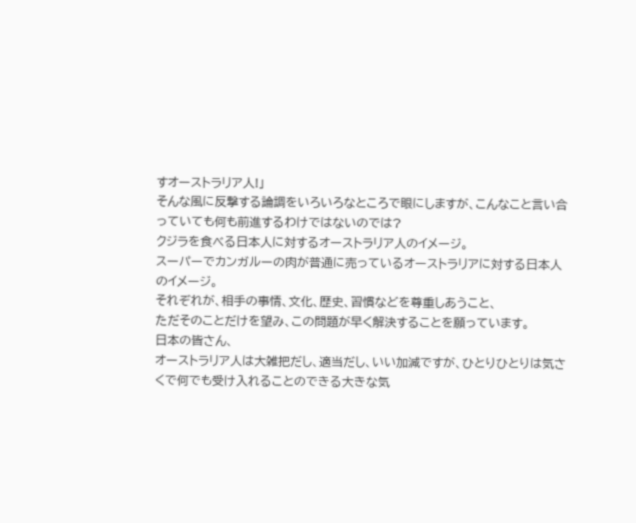すオーストラリア人!」
そんな風に反撃する論調をいろいろなところで眼にしますが、こんなこと言い合っていても何も前進するわけではないのでは?
クジラを食べる日本人に対するオーストラリア人のイメージ。
スーパーでカンガルーの肉が普通に売っているオーストラリアに対する日本人のイメージ。
それぞれが、相手の事情、文化、歴史、習慣などを尊重しあうこと、
ただそのことだけを望み、この問題が早く解決することを願っています。
日本の皆さん、
オーストラリア人は大雑把だし、適当だし、いい加減ですが、ひとりひとりは気さくで何でも受け入れることのできる大きな気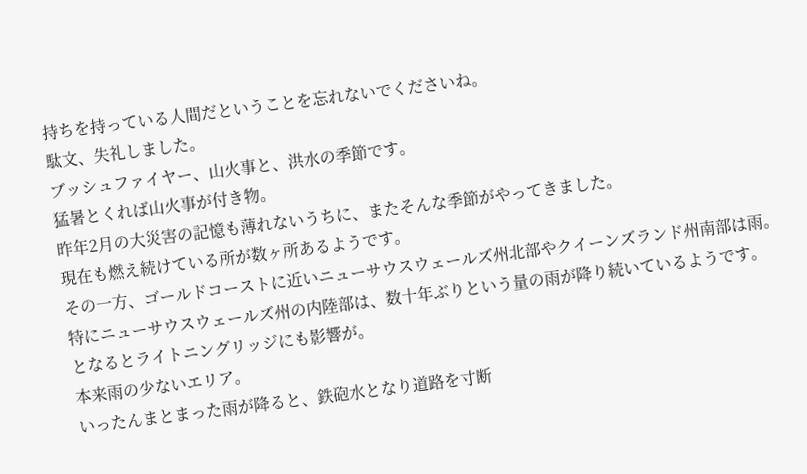持ちを持っている人間だということを忘れないでくださいね。
駄文、失礼しました。
ブッシュファイヤー、山火事と、洪水の季節です。
猛暑とくれば山火事が付き物。
昨年2月の大災害の記憶も薄れないうちに、またそんな季節がやってきました。
現在も燃え続けている所が数ヶ所あるようです。
その一方、ゴールドコーストに近いニューサウスウェールズ州北部やクイーンズランド州南部は雨。
特にニューサウスウェールズ州の内陸部は、数十年ぶりという量の雨が降り続いているようです。
となるとライトニングリッジにも影響が。
本来雨の少ないエリア。
いったんまとまった雨が降ると、鉄砲水となり道路を寸断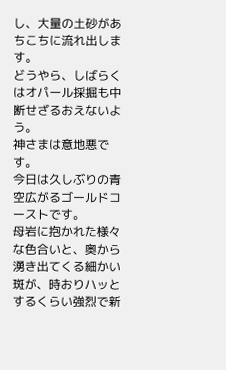し、大量の土砂があちこちに流れ出します。
どうやら、しばらくはオパール採掘も中断せざるおえないよう。
神さまは意地悪です。
今日は久しぶりの青空広がるゴールドコーストです。
母岩に抱かれた様々な色合いと、奥から湧き出てくる細かい斑が、時おりハッとするくらい強烈で新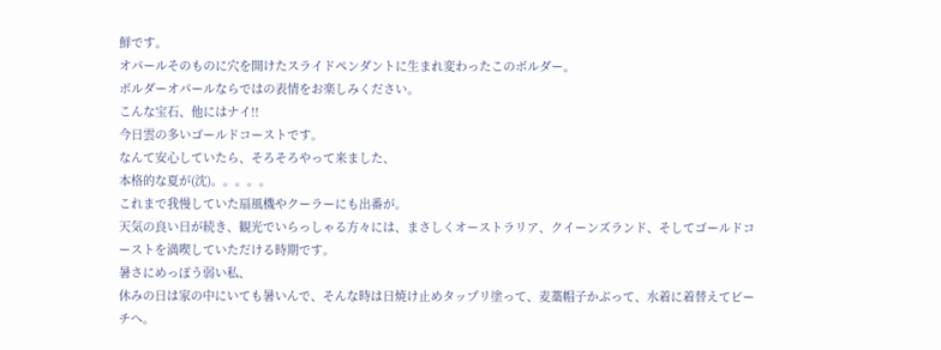鮮です。
オパールそのものに穴を開けたスライドペンダントに生まれ変わったこのボルダー。
ボルダーオパールならではの表情をお楽しみください。
こんな宝石、他にはナイ!!
今日雲の多いゴールドコーストです。
なんて安心していたら、そろそろやって来ました、
本格的な夏が(沈)。。。。。
これまで我慢していた扇風機やクーラーにも出番が。
天気の良い日が続き、観光でいらっしゃる方々には、まさしくオーストラリア、クイーンズランド、そしてゴールドコーストを満喫していただける時期です。
暑さにめっぽう弱い私、
休みの日は家の中にいても暑いんで、そんな時は日焼け止めタップリ塗って、麦藁帽子かぶって、水着に着替えてビーチへ。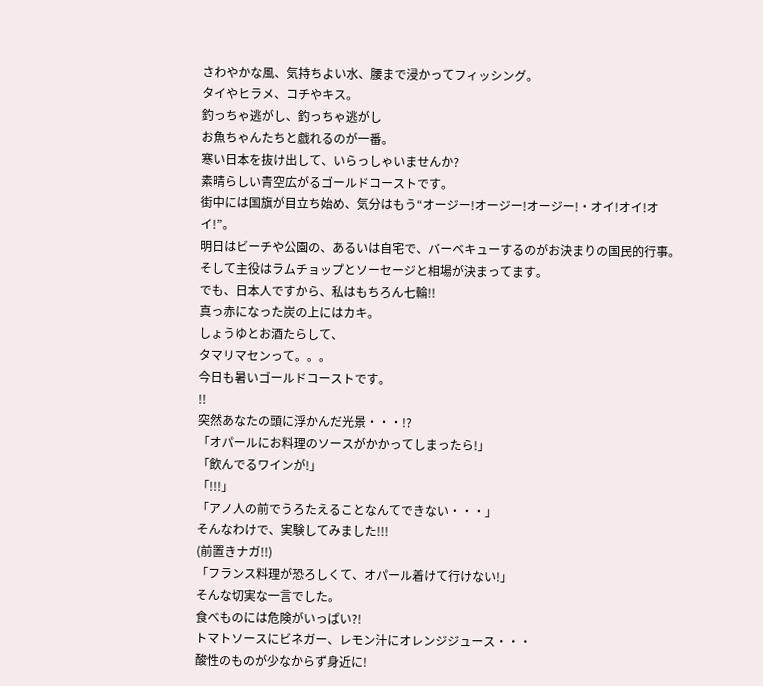さわやかな風、気持ちよい水、腰まで浸かってフィッシング。
タイやヒラメ、コチやキス。
釣っちゃ逃がし、釣っちゃ逃がし
お魚ちゃんたちと戯れるのが一番。
寒い日本を抜け出して、いらっしゃいませんか?
素晴らしい青空広がるゴールドコーストです。
街中には国旗が目立ち始め、気分はもう“オージー!オージー!オージー!・オイ!オイ!オイ!”。
明日はビーチや公園の、あるいは自宅で、バーベキューするのがお決まりの国民的行事。
そして主役はラムチョップとソーセージと相場が決まってます。
でも、日本人ですから、私はもちろん七輪!!
真っ赤になった炭の上にはカキ。
しょうゆとお酒たらして、
タマリマセンって。。。
今日も暑いゴールドコーストです。
!!
突然あなたの頭に浮かんだ光景・・・!?
「オパールにお料理のソースがかかってしまったら!」
「飲んでるワインが!」
「!!!」
「アノ人の前でうろたえることなんてできない・・・」
そんなわけで、実験してみました!!!
(前置きナガ!!)
「フランス料理が恐ろしくて、オパール着けて行けない!」
そんな切実な一言でした。
食べものには危険がいっぱい?!
トマトソースにビネガー、レモン汁にオレンジジュース・・・
酸性のものが少なからず身近に!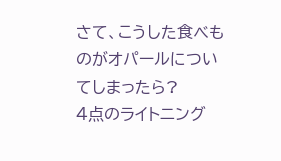さて、こうした食べものがオパールについてしまったら?
4点のライトニング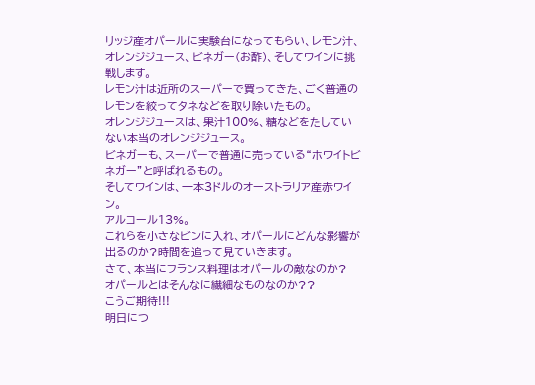リッジ産オパールに実験台になってもらい、レモン汁、オレンジジュース、ビネガー(お酢)、そしてワインに挑戦します。
レモン汁は近所のスーパーで買ってきた、ごく普通のレモンを絞ってタネなどを取り除いたもの。
オレンジジュースは、果汁100%、糖などをたしていない本当のオレンジジュース。
ビネガーも、スーパーで普通に売っている“ホワイトビネガー”と呼ばれるもの。
そしてワインは、一本3ドルのオーストラリア産赤ワイン。
アルコール13%。
これらを小さなビンに入れ、オパールにどんな影響が出るのか?時間を追って見ていきます。
さて、本当にフランス料理はオパールの敵なのか?
オパールとはそんなに繊細なものなのか??
こうご期待!!!
明日につ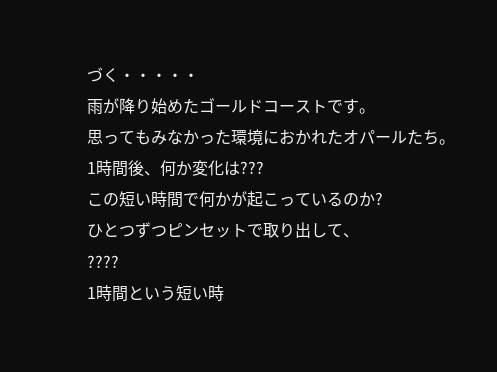づく・・・・・
雨が降り始めたゴールドコーストです。
思ってもみなかった環境におかれたオパールたち。
1時間後、何か変化は???
この短い時間で何かが起こっているのか?
ひとつずつピンセットで取り出して、
????
1時間という短い時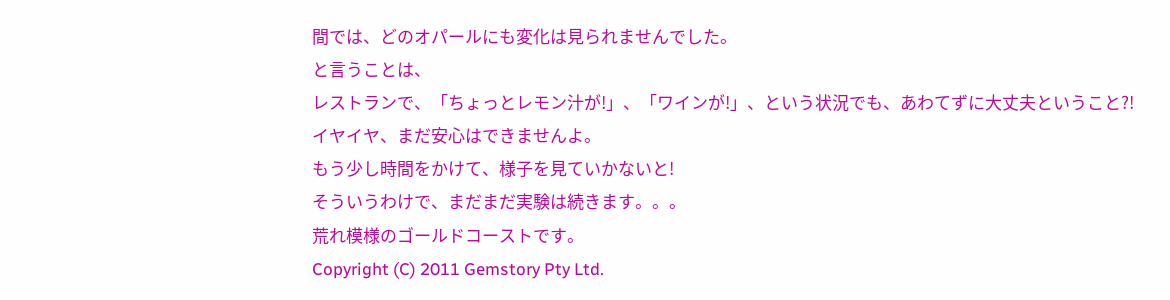間では、どのオパールにも変化は見られませんでした。
と言うことは、
レストランで、「ちょっとレモン汁が!」、「ワインが!」、という状況でも、あわてずに大丈夫ということ?!
イヤイヤ、まだ安心はできませんよ。
もう少し時間をかけて、様子を見ていかないと!
そういうわけで、まだまだ実験は続きます。。。
荒れ模様のゴールドコーストです。
Copyright (C) 2011 Gemstory Pty Ltd.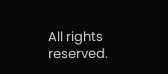All rights reserved.